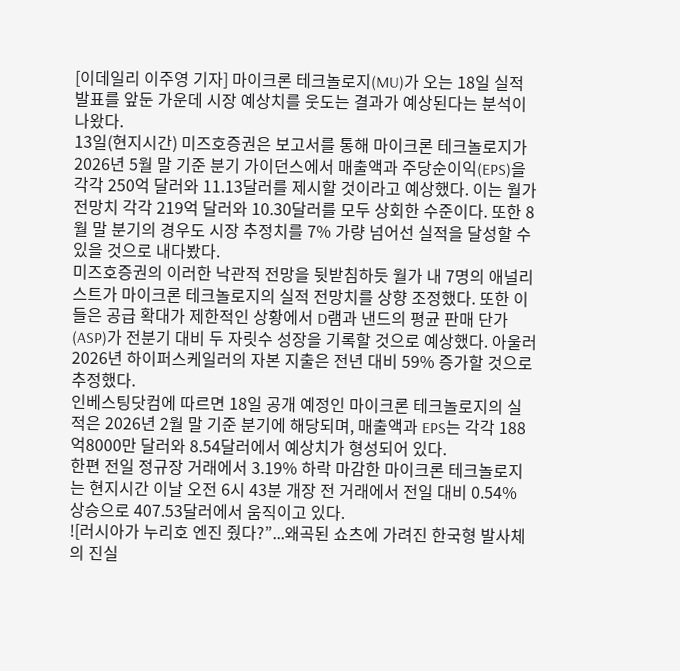[이데일리 이주영 기자] 마이크론 테크놀로지(MU)가 오는 18일 실적 발표를 앞둔 가운데 시장 예상치를 웃도는 결과가 예상된다는 분석이 나왔다.
13일(현지시간) 미즈호증권은 보고서를 통해 마이크론 테크놀로지가 2026년 5월 말 기준 분기 가이던스에서 매출액과 주당순이익(EPS)을 각각 250억 달러와 11.13달러를 제시할 것이라고 예상했다. 이는 월가 전망치 각각 219억 달러와 10.30달러를 모두 상회한 수준이다. 또한 8월 말 분기의 경우도 시장 추정치를 7% 가량 넘어선 실적을 달성할 수 있을 것으로 내다봤다.
미즈호증권의 이러한 낙관적 전망을 뒷받침하듯 월가 내 7명의 애널리스트가 마이크론 테크놀로지의 실적 전망치를 상향 조정했다. 또한 이들은 공급 확대가 제한적인 상황에서 D램과 낸드의 평균 판매 단가(ASP)가 전분기 대비 두 자릿수 성장을 기록할 것으로 예상했다. 아울러 2026년 하이퍼스케일러의 자본 지출은 전년 대비 59% 증가할 것으로 추정했다.
인베스팅닷컴에 따르면 18일 공개 예정인 마이크론 테크놀로지의 실적은 2026년 2월 말 기준 분기에 해당되며, 매출액과 EPS는 각각 188억8000만 달러와 8.54달러에서 예상치가 형성되어 있다.
한편 전일 정규장 거래에서 3.19% 하락 마감한 마이크론 테크놀로지는 현지시간 이날 오전 6시 43분 개장 전 거래에서 전일 대비 0.54% 상승으로 407.53달러에서 움직이고 있다.
![러시아가 누리호 엔진 줬다?”...왜곡된 쇼츠에 가려진 한국형 발사체의 진실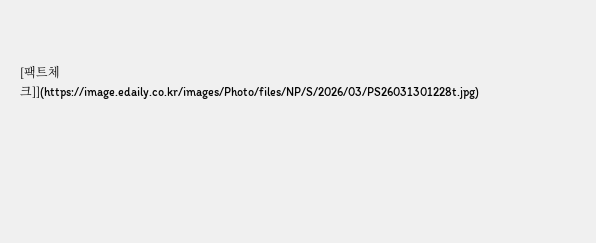[팩트체크]](https://image.edaily.co.kr/images/Photo/files/NP/S/2026/03/PS26031301228t.jpg)